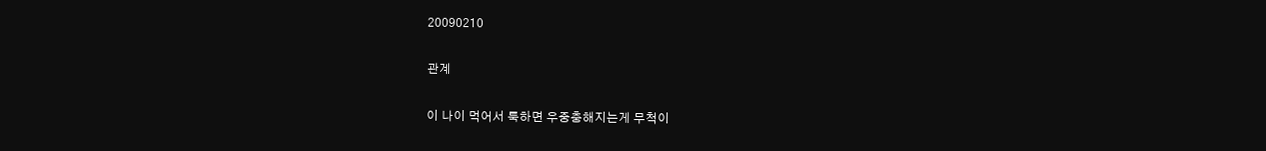20090210

관계

이 나이 먹어서 툭하면 우중충해지는게 무척이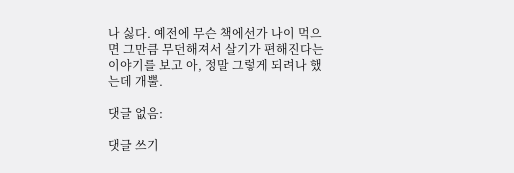나 싫다. 예전에 무슨 책에선가 나이 먹으면 그만큼 무던해져서 살기가 편해진다는 이야기를 보고 아, 정말 그렇게 되려나 했는데 개뿔.

댓글 없음:

댓글 쓰기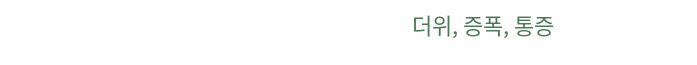더위, 증폭, 통증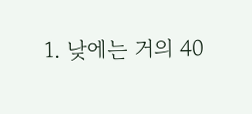1. 낮에는 거의 40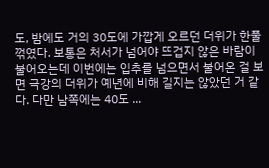도, 밤에도 거의 30도에 가깝게 오르던 더위가 한풀 꺾였다. 보통은 처서가 넘어야 뜨겁지 않은 바람이 불어오는데 이번에는 입추를 넘으면서 불어온 걸 보면 극강의 더위가 예년에 비해 길지는 않았던 거 같다. 다만 남쪽에는 40도 ...